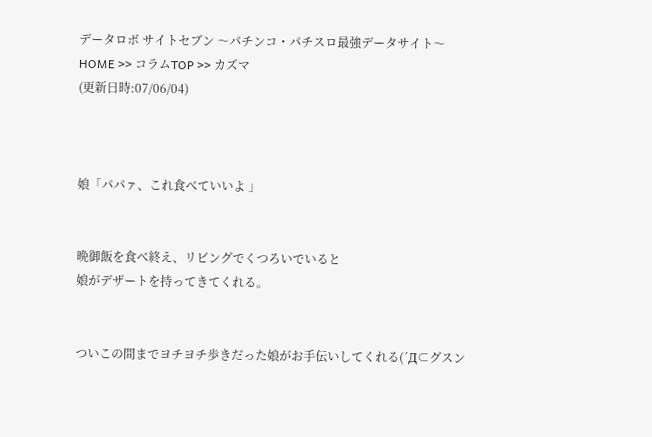データロボ サイトセブン 〜パチンコ・パチスロ最強データサイト〜
HOME >> コラムTOP >> カズマ
(更新日時:07/06/04)



娘「パパァ、これ食べていいよ 」


晩御飯を食べ終え、リビングでくつろいでいると
娘がデザートを持ってきてくれる。


ついこの間までヨチヨチ歩きだった娘がお手伝いしてくれる(´Д⊂グスン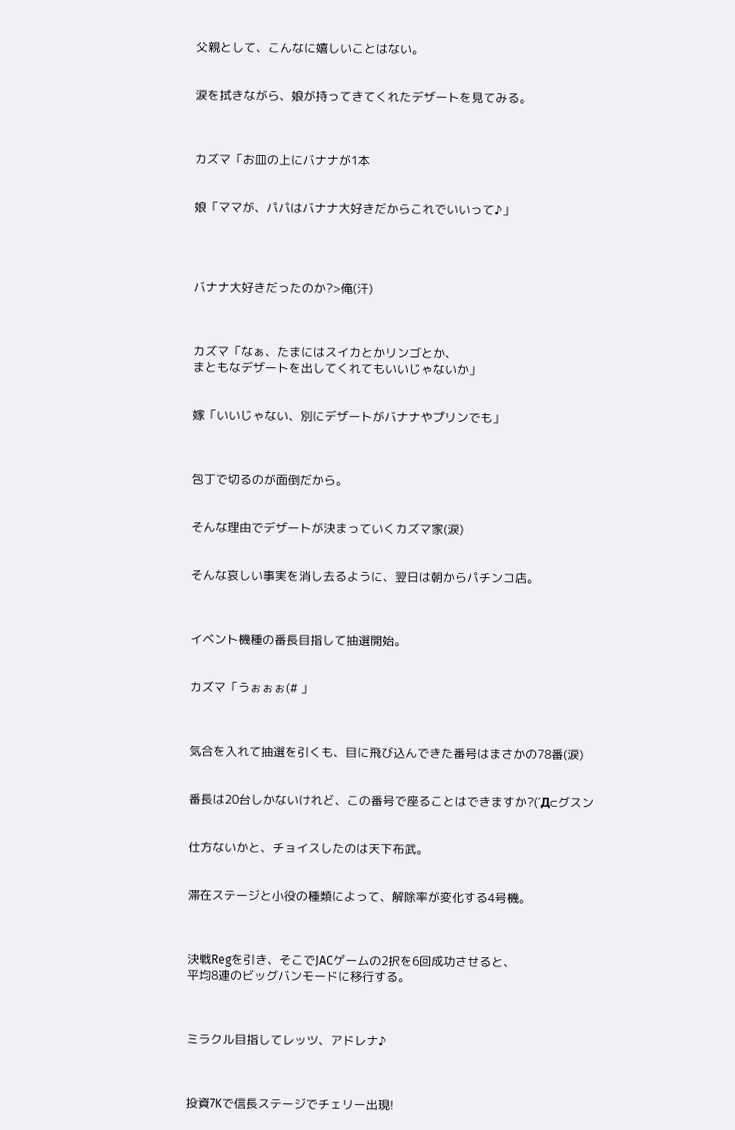父親として、こんなに嬉しいことはない。


涙を拭きながら、娘が持ってきてくれたデザートを見てみる。



カズマ「お皿の上にバナナが1本


娘「ママが、パパはバナナ大好きだからこれでいいって♪」




バナナ大好きだったのか?>俺(汗)



カズマ「なぁ、たまにはスイカとかリンゴとか、
まともなデザートを出してくれてもいいじゃないか」


嫁「いいじゃない、別にデザートがバナナやプリンでも」



包丁で切るのが面倒だから。


そんな理由でデザートが決まっていくカズマ家(涙)


そんな哀しい事実を消し去るように、翌日は朝からパチンコ店。



イベント機種の番長目指して抽選開始。


カズマ「うぉぉぉ(# 」



気合を入れて抽選を引くも、目に飛び込んできた番号はまさかの78番(涙)


番長は20台しかないけれど、この番号で座ることはできますか?(´Д⊂グスン


仕方ないかと、チョイスしたのは天下布武。


滞在ステージと小役の種類によって、解除率が変化する4号機。



決戦Regを引き、そこでJACゲームの2択を6回成功させると、
平均8連のビッグバンモードに移行する。



ミラクル目指してレッツ、アドレナ♪



投資7Kで信長ステージでチェリー出現!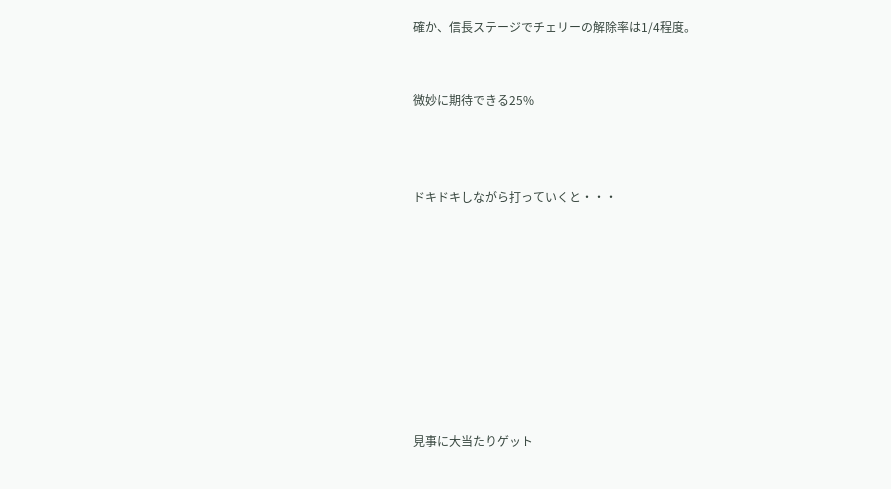確か、信長ステージでチェリーの解除率は1/4程度。


微妙に期待できる25%



ドキドキしながら打っていくと・・・









見事に大当たりゲット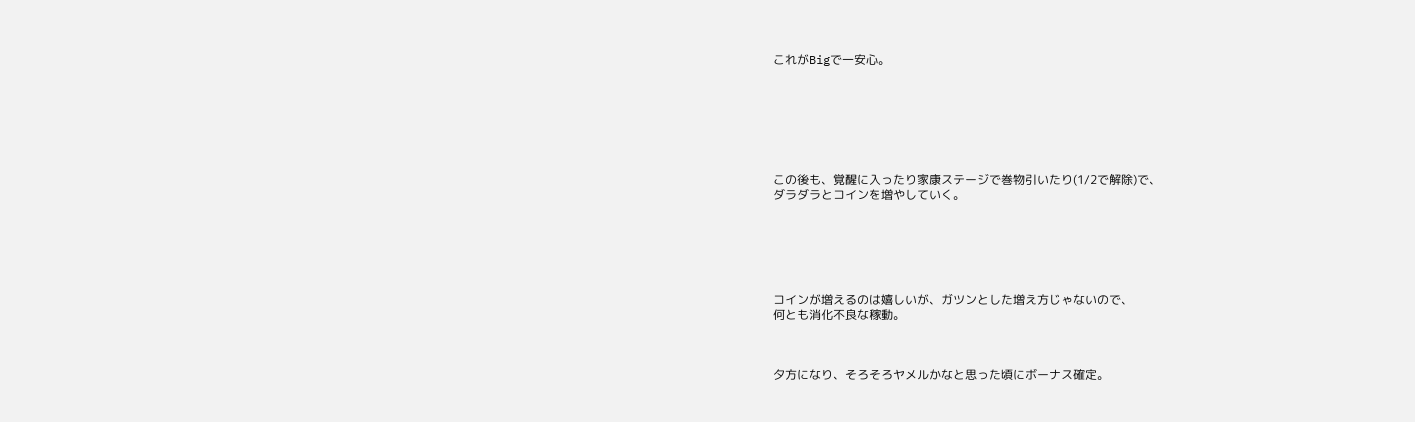これがBigで一安心。







この後も、覚醒に入ったり家康ステージで巻物引いたり(1/2で解除)で、
ダラダラとコインを増やしていく。






コインが増えるのは嬉しいが、ガツンとした増え方じゃないので、
何とも消化不良な稼動。



夕方になり、そろそろヤメルかなと思った頃にボーナス確定。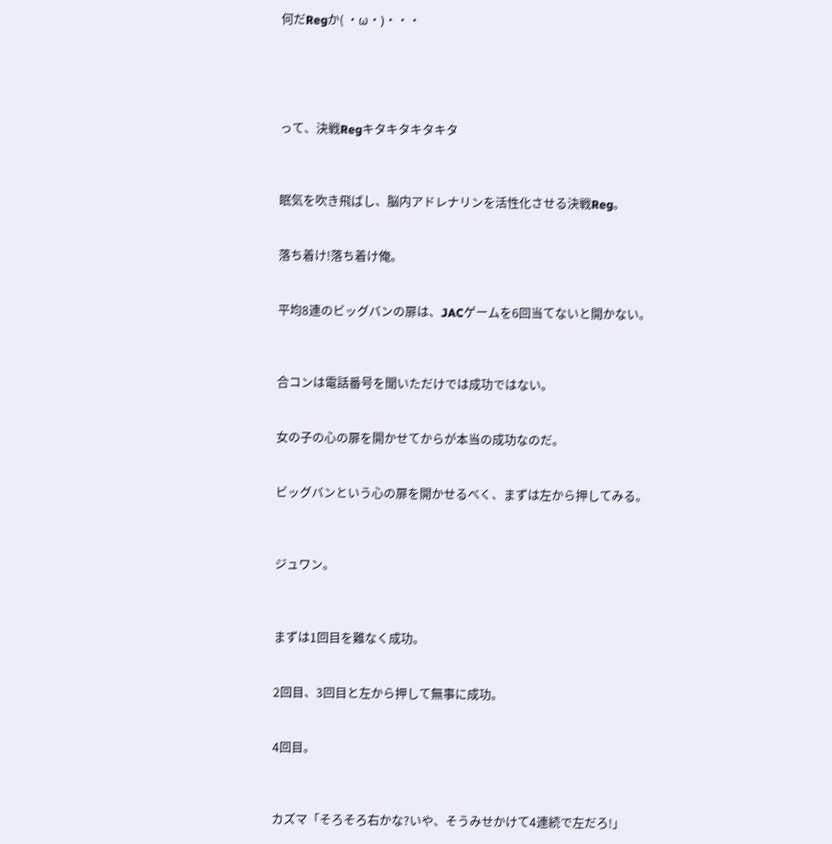何だRegか( ・ω・)・・・





って、決戦Regキタキタキタキタ



眠気を吹き飛ばし、脳内アドレナリンを活性化させる決戦Reg。


落ち着け!落ち着け俺。


平均8連のビッグバンの扉は、JACゲームを6回当てないと開かない。



合コンは電話番号を聞いただけでは成功ではない。


女の子の心の扉を開かせてからが本当の成功なのだ。


ビッグバンという心の扉を開かせるべく、まずは左から押してみる。



ジュワン。



まずは1回目を難なく成功。


2回目、3回目と左から押して無事に成功。


4回目。



カズマ「そろそろ右かな?いや、そうみせかけて4連続で左だろ!」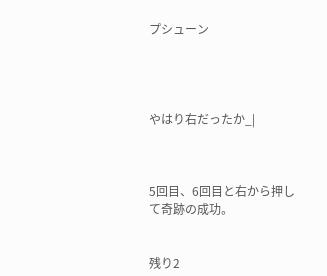プシューン




やはり右だったか_|



5回目、6回目と右から押して奇跡の成功。


残り2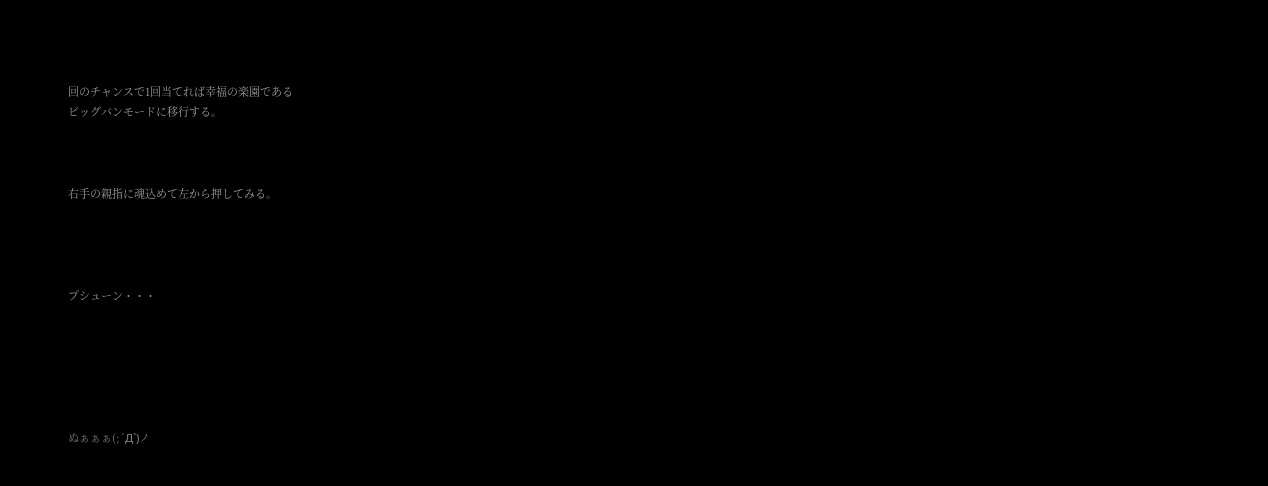回のチャンスで1回当てれば幸福の楽園である
ビッグバンモードに移行する。



右手の親指に魂込めて左から押してみる。




プシューン・・・






ぬぁぁぁ(;´Д`)ノ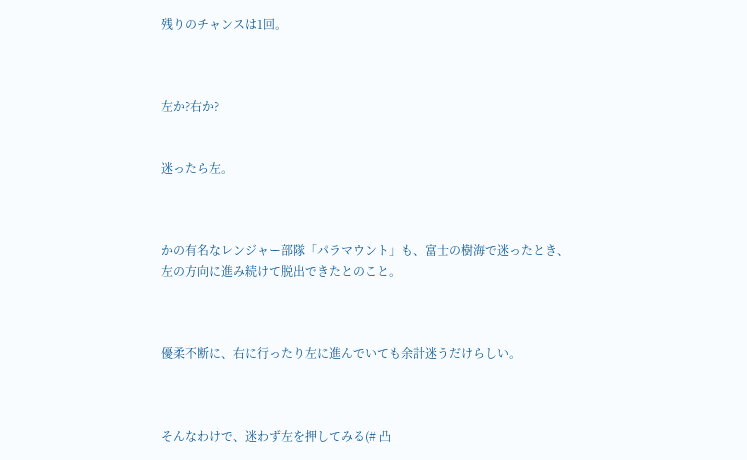残りのチャンスは1回。



左か?右か?


迷ったら左。



かの有名なレンジャー部隊「パラマウント」も、富士の樹海で迷ったとき、
左の方向に進み続けて脱出できたとのこと。



優柔不断に、右に行ったり左に進んでいても余計迷うだけらしい。



そんなわけで、迷わず左を押してみる(# 凸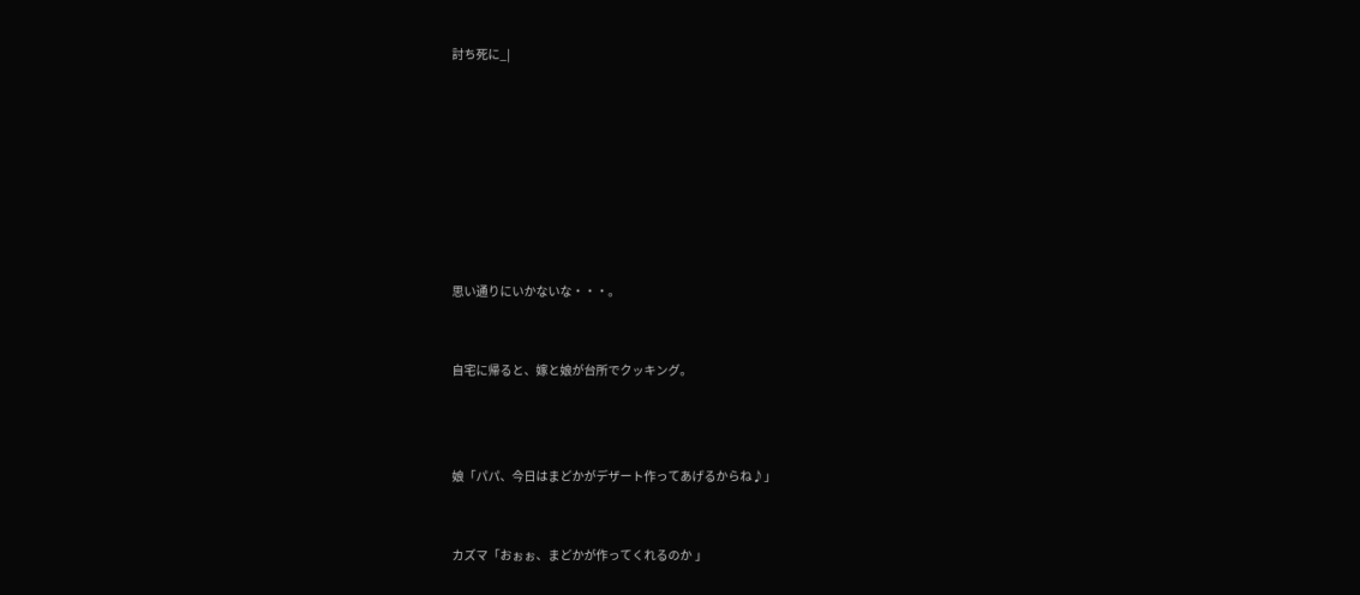討ち死に_|








思い通りにいかないな・・・。


自宅に帰ると、嫁と娘が台所でクッキング。



娘「パパ、今日はまどかがデザート作ってあげるからね♪」


カズマ「おぉぉ、まどかが作ってくれるのか 」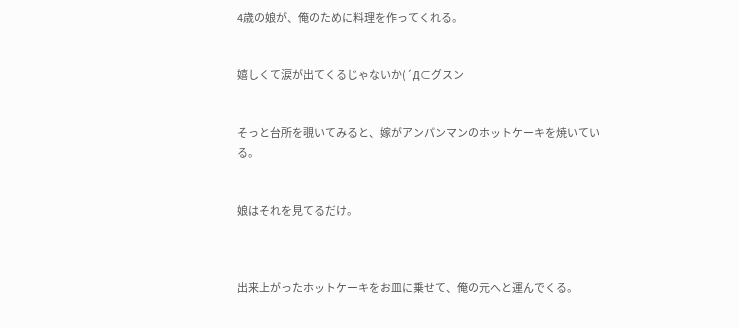4歳の娘が、俺のために料理を作ってくれる。


嬉しくて涙が出てくるじゃないか(´Д⊂グスン


そっと台所を覗いてみると、嫁がアンパンマンのホットケーキを焼いている。


娘はそれを見てるだけ。



出来上がったホットケーキをお皿に乗せて、俺の元へと運んでくる。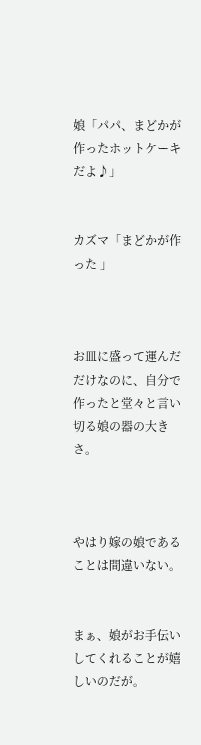娘「パパ、まどかが作ったホットケーキだよ♪」


カズマ「まどかが作った 」



お皿に盛って運んだだけなのに、自分で作ったと堂々と言い切る娘の器の大きさ。



やはり嫁の娘であることは間違いない。


まぁ、娘がお手伝いしてくれることが嬉しいのだが。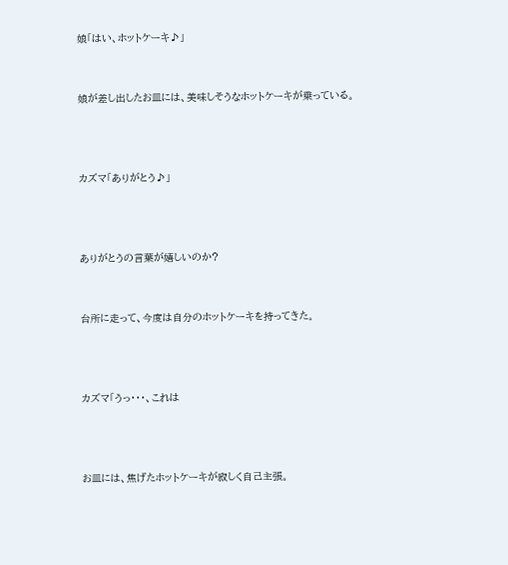娘「はい、ホットケーキ♪」


娘が差し出したお皿には、美味しそうなホットケーキが乗っている。



カズマ「ありがとう♪」



ありがとうの言葉が嬉しいのか?


台所に走って、今度は自分のホットケーキを持ってきた。



カズマ「うっ・・・、これは



お皿には、焦げたホットケーキが寂しく自己主張。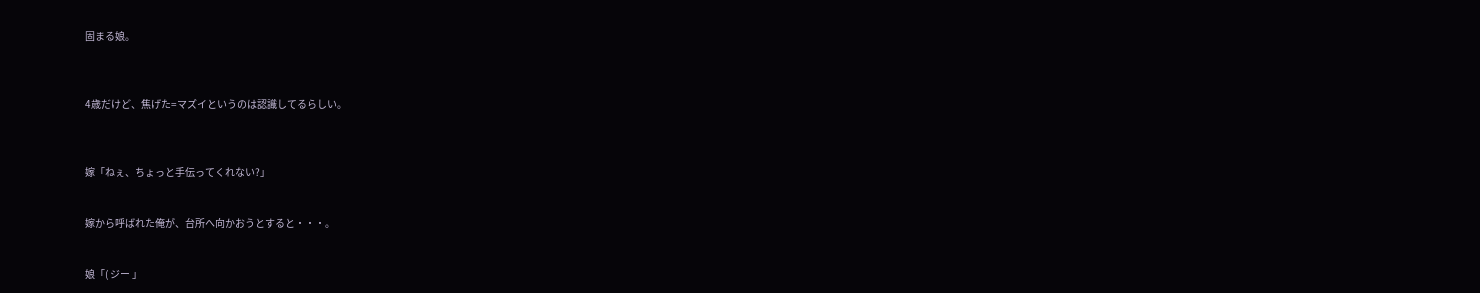固まる娘。



4歳だけど、焦げた=マズイというのは認識してるらしい。



嫁「ねぇ、ちょっと手伝ってくれない?」


嫁から呼ばれた俺が、台所へ向かおうとすると・・・。


娘「( ジー 」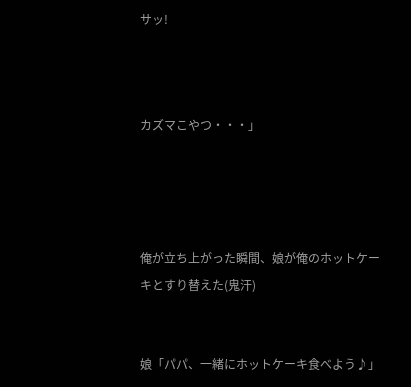サッ!



カズマこやつ・・・」




俺が立ち上がった瞬間、娘が俺のホットケーキとすり替えた(鬼汗)


娘「パパ、一緒にホットケーキ食べよう♪」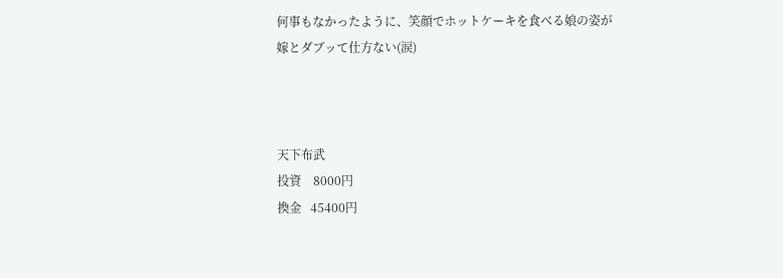何事もなかったように、笑顔でホットケーキを食べる娘の姿が
嫁とダブッて仕方ない(涙)



天下布武
投資    8000円
換金   45400円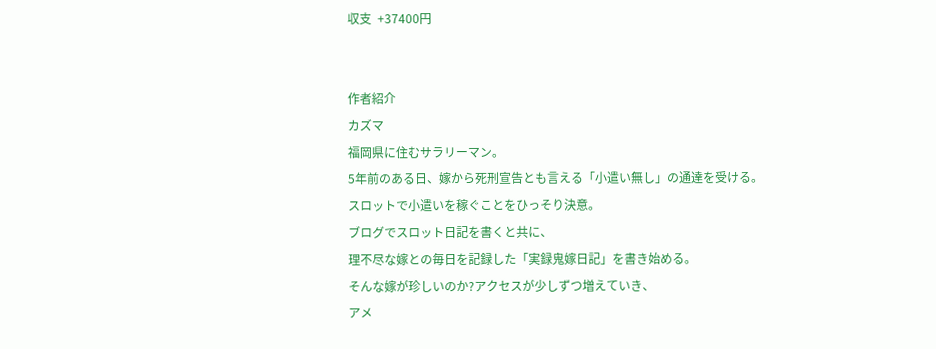収支  +37400円


作者紹介
カズマ
福岡県に住むサラリーマン。
5年前のある日、嫁から死刑宣告とも言える「小遣い無し」の通達を受ける。
スロットで小遣いを稼ぐことをひっそり決意。
ブログでスロット日記を書くと共に、
理不尽な嫁との毎日を記録した「実録鬼嫁日記」を書き始める。
そんな嫁が珍しいのか?アクセスが少しずつ増えていき、
アメ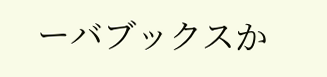ーバブックスか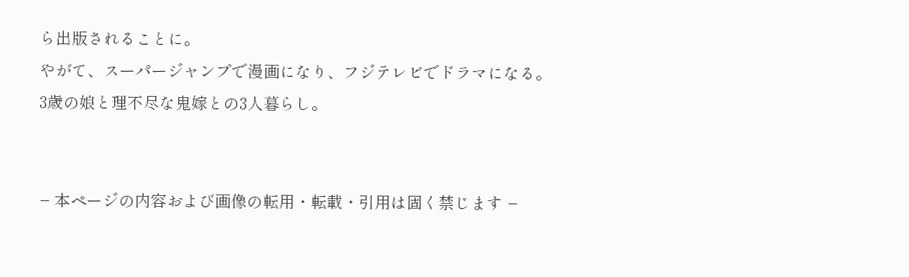ら出版されることに。
やがて、スーパージャンプで漫画になり、フジテレビでドラマになる。
3歳の娘と理不尽な鬼嫁との3人暮らし。


− 本ページの内容および画像の転用・転載・引用は固く禁じます −